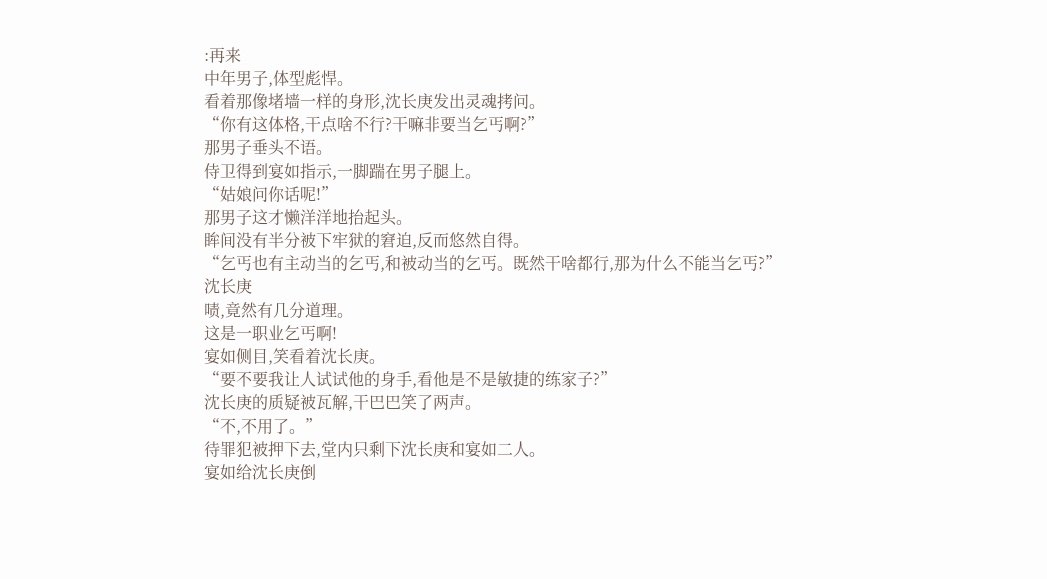:再来
中年男子,体型彪悍。
看着那像堵墙一样的身形,沈长庚发出灵魂拷问。
“你有这体格,干点啥不行?干嘛非要当乞丐啊?”
那男子垂头不语。
侍卫得到宴如指示,一脚踹在男子腿上。
“姑娘问你话呢!”
那男子这才懒洋洋地抬起头。
眸间没有半分被下牢狱的窘迫,反而悠然自得。
“乞丐也有主动当的乞丐,和被动当的乞丐。既然干啥都行,那为什么不能当乞丐?”
沈长庚
啧,竟然有几分道理。
这是一职业乞丐啊!
宴如侧目,笑看着沈长庚。
“要不要我让人试试他的身手,看他是不是敏捷的练家子?”
沈长庚的质疑被瓦解,干巴巴笑了两声。
“不,不用了。”
待罪犯被押下去,堂内只剩下沈长庚和宴如二人。
宴如给沈长庚倒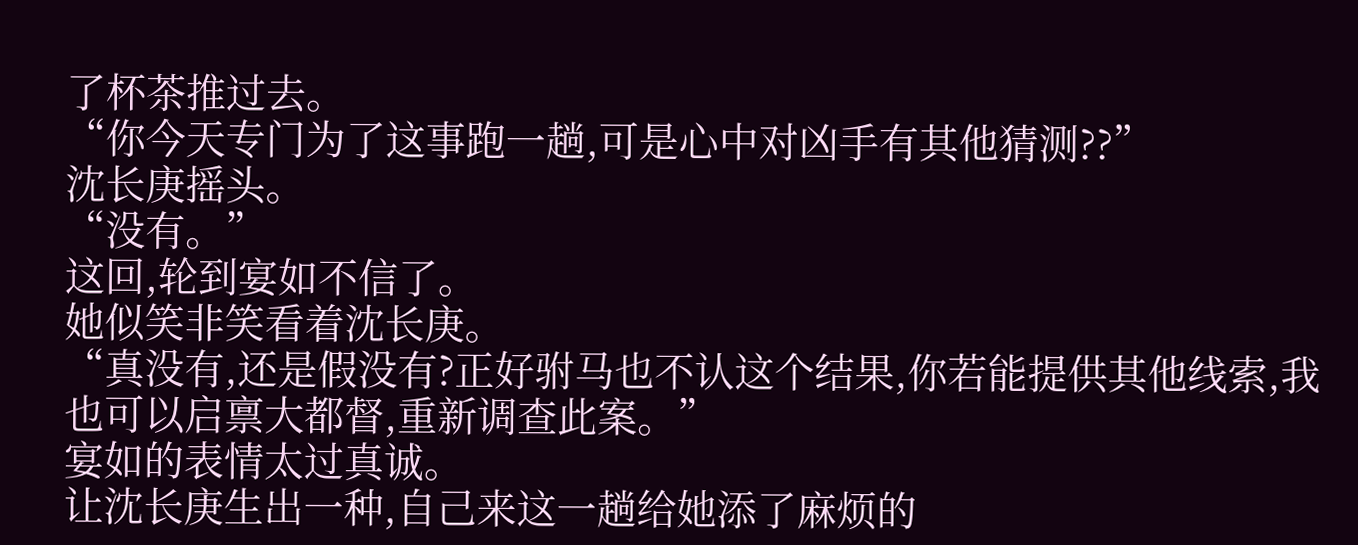了杯茶推过去。
“你今天专门为了这事跑一趟,可是心中对凶手有其他猜测??”
沈长庚摇头。
“没有。”
这回,轮到宴如不信了。
她似笑非笑看着沈长庚。
“真没有,还是假没有?正好驸马也不认这个结果,你若能提供其他线索,我也可以启禀大都督,重新调查此案。”
宴如的表情太过真诚。
让沈长庚生出一种,自己来这一趟给她添了麻烦的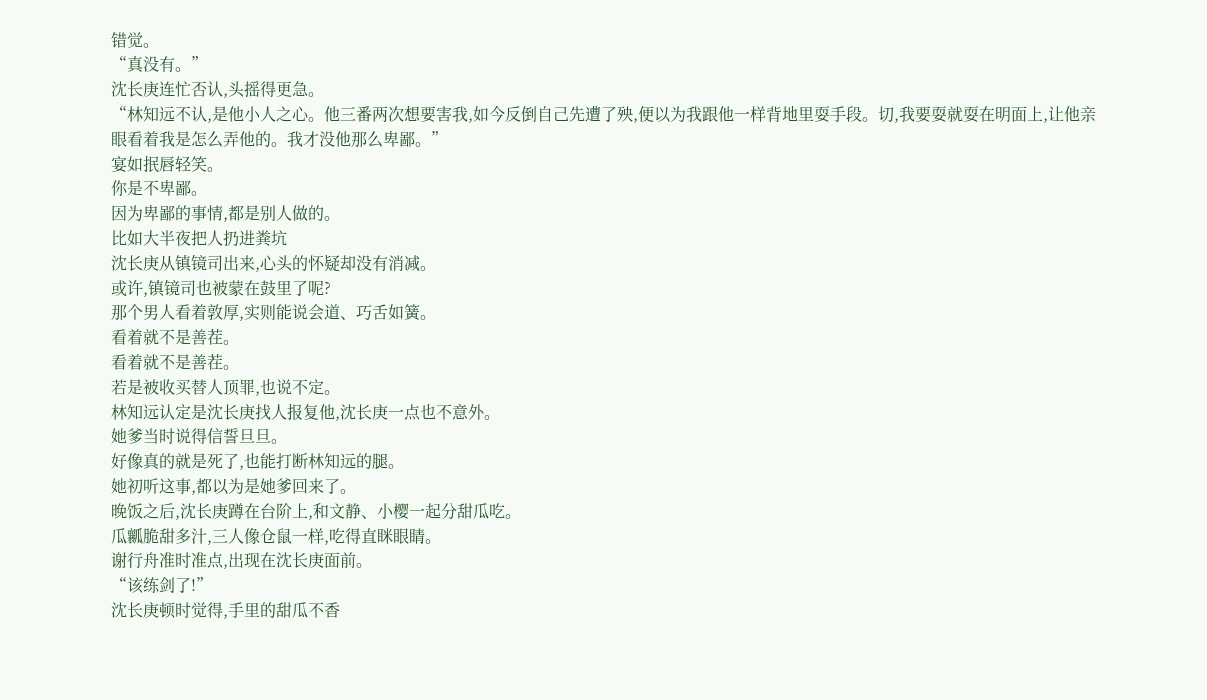错觉。
“真没有。”
沈长庚连忙否认,头摇得更急。
“林知远不认,是他小人之心。他三番两次想要害我,如今反倒自己先遭了殃,便以为我跟他一样背地里耍手段。切,我要耍就耍在明面上,让他亲眼看着我是怎么弄他的。我才没他那么卑鄙。”
宴如抿唇轻笑。
你是不卑鄙。
因为卑鄙的事情,都是别人做的。
比如大半夜把人扔进粪坑
沈长庚从镇镜司出来,心头的怀疑却没有消减。
或许,镇镜司也被蒙在鼓里了呢?
那个男人看着敦厚,实则能说会道、巧舌如簧。
看着就不是善茬。
看着就不是善茬。
若是被收买替人顶罪,也说不定。
林知远认定是沈长庚找人报复他,沈长庚一点也不意外。
她爹当时说得信誓旦旦。
好像真的就是死了,也能打断林知远的腿。
她初听这事,都以为是她爹回来了。
晚饭之后,沈长庚蹲在台阶上,和文静、小樱一起分甜瓜吃。
瓜瓤脆甜多汁,三人像仓鼠一样,吃得直眯眼睛。
谢行舟准时准点,出现在沈长庚面前。
“该练剑了!”
沈长庚顿时觉得,手里的甜瓜不香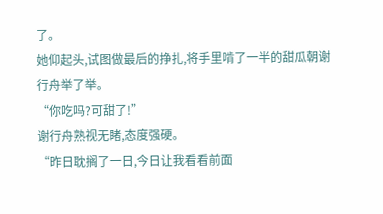了。
她仰起头,试图做最后的挣扎,将手里啃了一半的甜瓜朝谢行舟举了举。
“你吃吗?可甜了!”
谢行舟熟视无睹,态度强硬。
“昨日耽搁了一日,今日让我看看前面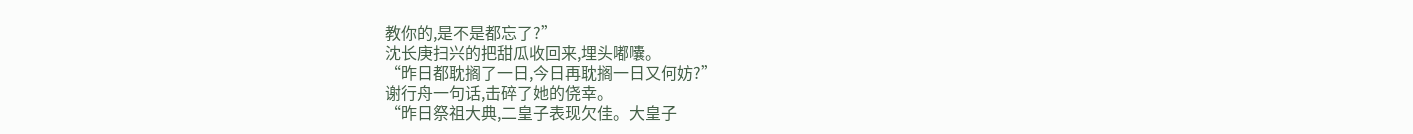教你的,是不是都忘了?”
沈长庚扫兴的把甜瓜收回来,埋头嘟囔。
“昨日都耽搁了一日,今日再耽搁一日又何妨?”
谢行舟一句话,击碎了她的侥幸。
“昨日祭祖大典,二皇子表现欠佳。大皇子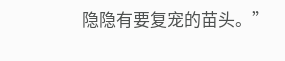隐隐有要复宠的苗头。”